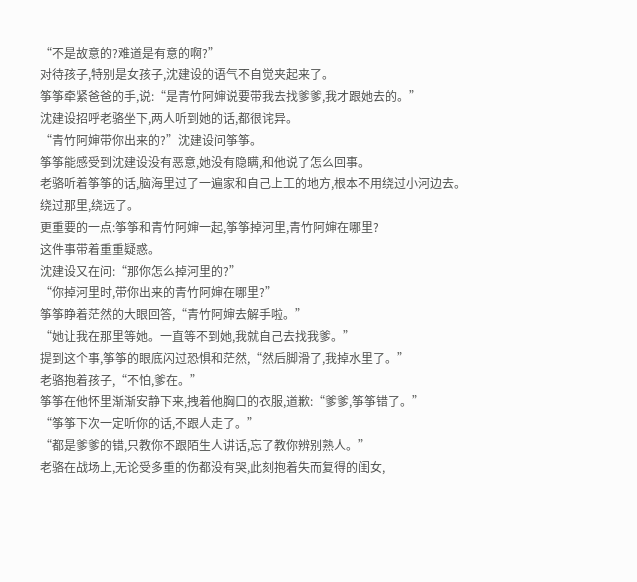“不是故意的?难道是有意的啊?”
对待孩子,特别是女孩子,沈建设的语气不自觉夹起来了。
筝筝牵紧爸爸的手,说:“是青竹阿婶说要带我去找爹爹,我才跟她去的。”
沈建设招呼老骆坐下,两人听到她的话,都很诧异。
“青竹阿婶带你出来的?”沈建设问筝筝。
筝筝能感受到沈建设没有恶意,她没有隐瞒,和他说了怎么回事。
老骆听着筝筝的话,脑海里过了一遍家和自己上工的地方,根本不用绕过小河边去。
绕过那里,绕远了。
更重要的一点:筝筝和青竹阿婶一起,筝筝掉河里,青竹阿婶在哪里?
这件事带着重重疑惑。
沈建设又在问:“那你怎么掉河里的?”
“你掉河里时,带你出来的青竹阿婶在哪里?”
筝筝睁着茫然的大眼回答,“青竹阿婶去解手啦。”
“她让我在那里等她。一直等不到她,我就自己去找我爹。”
提到这个事,筝筝的眼底闪过恐惧和茫然,“然后脚滑了,我掉水里了。”
老骆抱着孩子,“不怕,爹在。”
筝筝在他怀里渐渐安静下来,拽着他胸口的衣服,道歉:“爹爹,筝筝错了。”
“筝筝下次一定听你的话,不跟人走了。”
“都是爹爹的错,只教你不跟陌生人讲话,忘了教你辨别熟人。”
老骆在战场上,无论受多重的伤都没有哭,此刻抱着失而复得的闺女,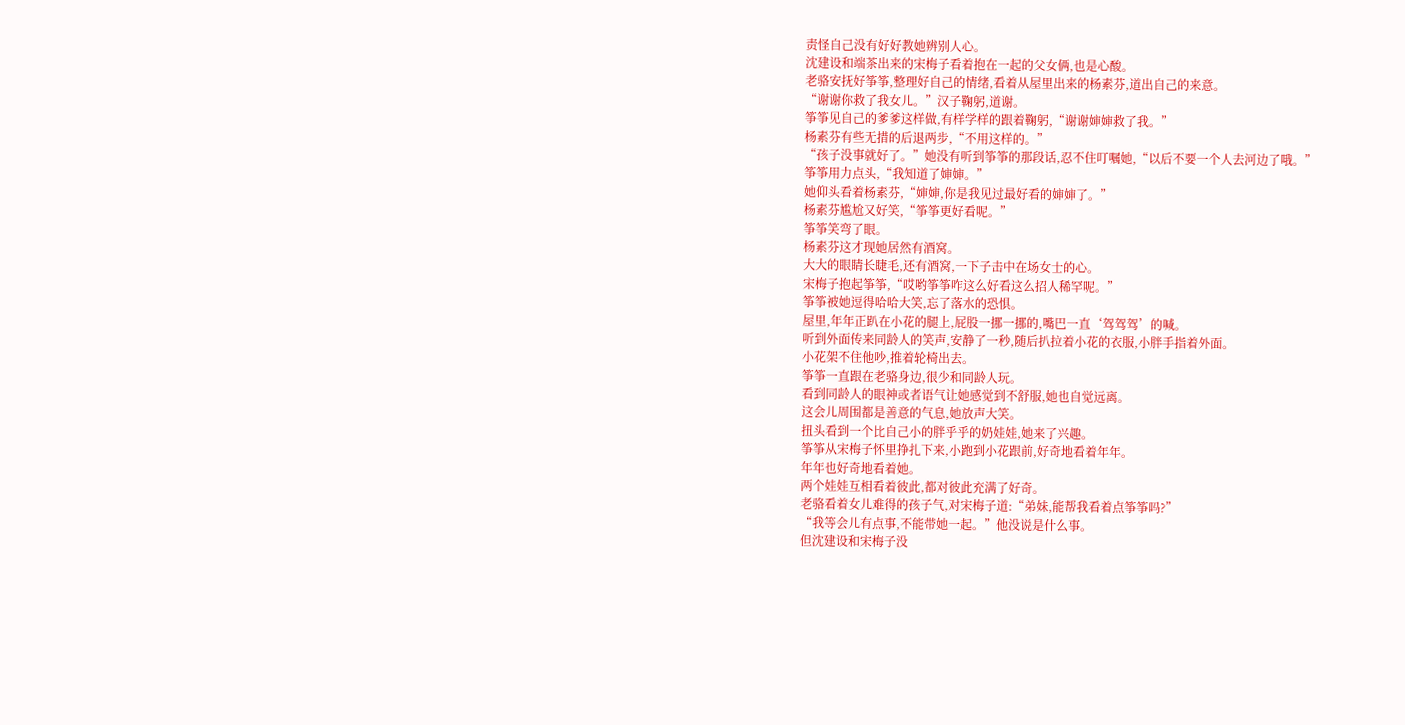责怪自己没有好好教她辨别人心。
沈建设和端茶出来的宋梅子看着抱在一起的父女俩,也是心酸。
老骆安抚好筝筝,整理好自己的情绪,看着从屋里出来的杨素芬,道出自己的来意。
“谢谢你救了我女儿。”汉子鞠躬,道谢。
筝筝见自己的爹爹这样做,有样学样的跟着鞠躬,“谢谢婶婶救了我。”
杨素芬有些无措的后退两步,“不用这样的。”
“孩子没事就好了。”她没有听到筝筝的那段话,忍不住叮嘱她,“以后不要一个人去河边了哦。”
筝筝用力点头,“我知道了婶婶。”
她仰头看着杨素芬,“婶婶,你是我见过最好看的婶婶了。”
杨素芬尴尬又好笑,“筝筝更好看呢。”
筝筝笑弯了眼。
杨素芬这才现她居然有酒窝。
大大的眼睛长睫毛,还有酒窝,一下子击中在场女士的心。
宋梅子抱起筝筝,“哎哟筝筝咋这么好看这么招人稀罕呢。”
筝筝被她逗得哈哈大笑,忘了落水的恐惧。
屋里,年年正趴在小花的腿上,屁股一挪一挪的,嘴巴一直‘驾驾驾’的喊。
听到外面传来同龄人的笑声,安静了一秒,随后扒拉着小花的衣服,小胖手指着外面。
小花架不住他吵,推着轮椅出去。
筝筝一直跟在老骆身边,很少和同龄人玩。
看到同龄人的眼神或者语气让她感觉到不舒服,她也自觉远离。
这会儿周围都是善意的气息,她放声大笑。
扭头看到一个比自己小的胖乎乎的奶娃娃,她来了兴趣。
筝筝从宋梅子怀里挣扎下来,小跑到小花跟前,好奇地看着年年。
年年也好奇地看着她。
两个娃娃互相看着彼此,都对彼此充满了好奇。
老骆看着女儿难得的孩子气,对宋梅子道:“弟妹,能帮我看着点筝筝吗?”
“我等会儿有点事,不能带她一起。”他没说是什么事。
但沈建设和宋梅子没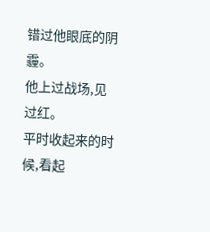错过他眼底的阴霾。
他上过战场,见过红。
平时收起来的时候,看起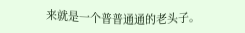来就是一个普普通通的老头子。